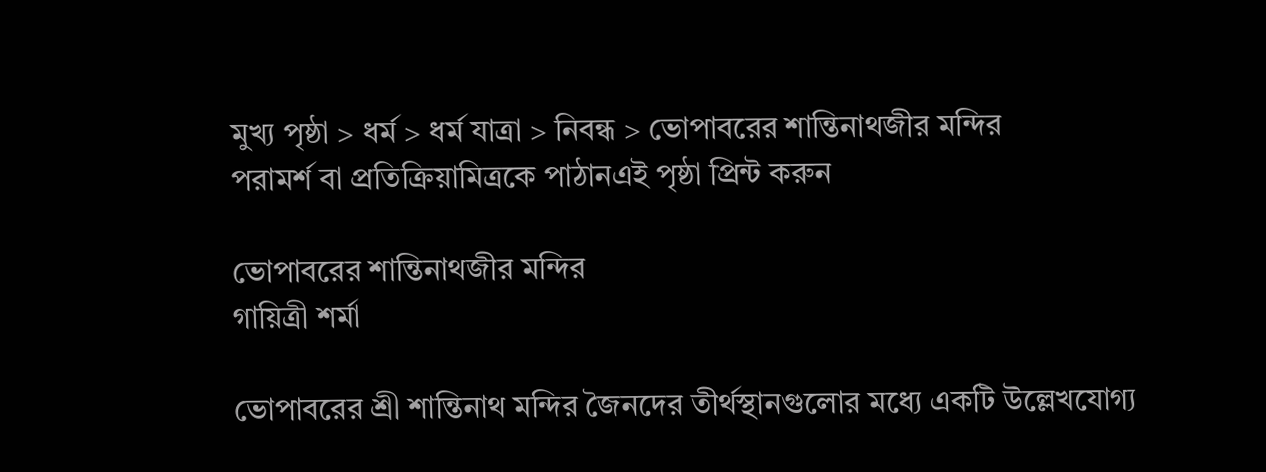মুখ্য পৃষ্ঠা > ধর্ম > ধর্ম যাত্রা > নিবন্ধ > ভোপাবরের শান্তিনাথজীর মন্দির
পরামর্শ বা প্রতিক্রিয়ামিত্রকে পাঠানএই পৃষ্ঠা প্রিন্ট করুন

ভোপাবরের শান্তিনাথজীর মন্দির
গায়িত্রী শর্মা

ভোপাবরের শ্রী শান্তিনাথ মন্দির জৈনদের তীর্থস্থানগুলোর মধ্যে একটি উল্লেখযোগ্য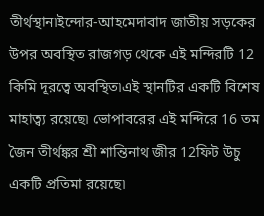তীর্থস্থান৷ইন্দোর-আহমেদাবাদ জাতীয় সড়কের উপর অবস্থিত রাজগড় থেকে এই মন্দিরটি 12 কিমি দূরত্বে অবস্থিত৷এই স্থানটির একটি বিশেষ মাহাত্ব্য রয়েছে৷ ভোপাবরের এই মন্দিরে 16 তম জৈন তীর্থঙ্কর শ্রী শান্তিনাথ জীর 12ফিট উচু একটি প্রতিমা রয়েছে৷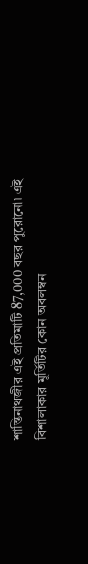শান্তিনাথজীর এই প্রতিমাটি 87,000 বছর পুরোনো৷ এই বিশালাকার মূর্তিটির কোন অবলম্বন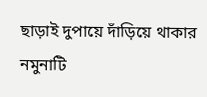ছাড়াই দুপায়ে দাঁড়িয়ে থাকার নমুনাটি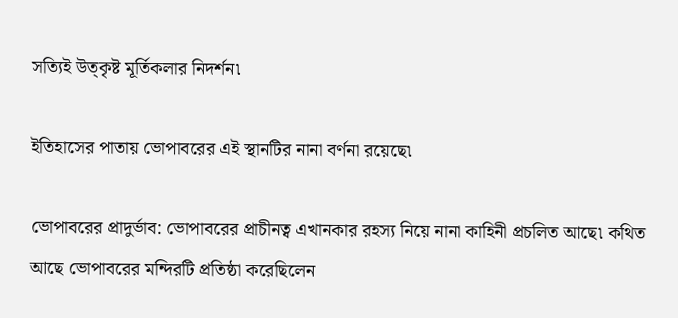সত্যিই উত্কৃষ্ট মূর্তিকলার নিদর্শন৷

ইতিহাসের পাতায় ভোপাবরের এই স্থানটির নানা বর্ণনা রয়েছে৷

ভোপাবরের প্রাদুর্ভাব: ভোপাবরের প্রাচীনত্ব এখানকার রহস্য নিয়ে নানা কাহিনী প্রচলিত আছে৷ কথিত আছে ভোপাবরের মন্দিরটি প্রতিষ্ঠা করেছিলেন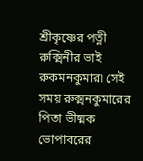শ্রীকৃষ্ণের পত্নী রুক্মিনীর ভাই রুকমনকুমার৷ সেই সময় রুক্মনকুমারের পিতা ভীষ্মক ভোপাবরের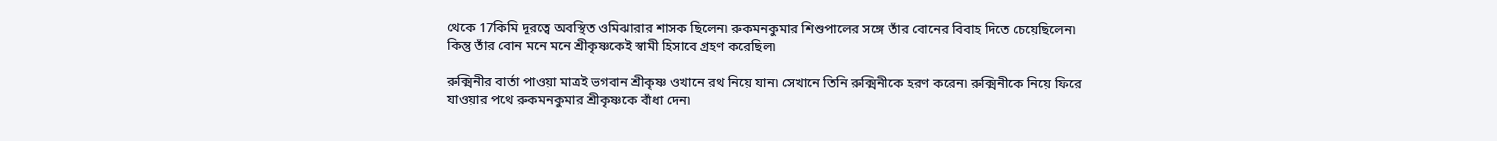থেকে 17কিমি দূরত্বে অবস্থিত ওমিঝারার শাসক ছিলেন৷ রুকমনকুমার শিশুপালের সঙ্গে তাঁর বোনের বিবাহ দিতে চেয়েছিলেন৷ কিন্তু তাঁর বোন মনে মনে শ্রীকৃষ্ণকেই স্বামী হিসাবে গ্রহণ করেছিল৷

রুক্মিনীর বার্তা পাওয়া মাত্রই ভগবান শ্রীকৃষ্ণ ওখানে রথ নিয়ে যান৷ সেখানে তিনি রুক্মিনীকে হরণ করেন৷ রুক্মিনীকে নিয়ে ফিরে যাওয়ার পথে রুকমনকুমার শ্রীকৃষ্ণকে বাঁধা দেন৷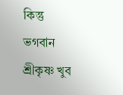কিন্তু ভগবান শ্রীকৃষ্ণ খুব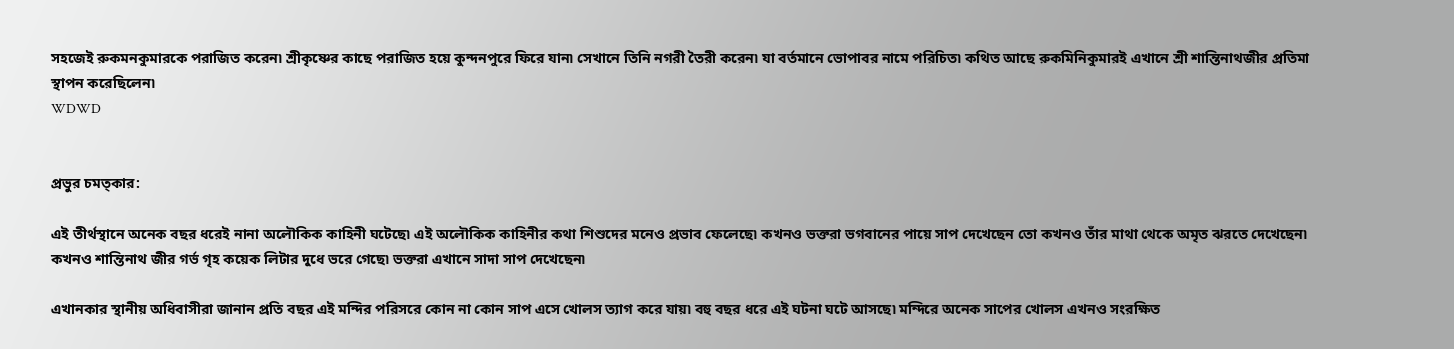সহজেই রুকমনকুমারকে পরাজিত করেন৷ শ্রীকৃষ্ণের কাছে পরাজিত হয়ে কুন্দনপুরে ফিরে যান৷ সেখানে তিনি নগরী তৈরী করেন৷ যা বর্তমানে ভোপাবর নামে পরিচিত৷ কথিত আছে রুকমিনিকুমারই এখানে শ্রী শান্তিনাথজীর প্রতিমা স্থাপন করেছিলেন৷
WDWD


প্রভুর চমত্কার:

এই তীর্থস্থানে অনেক বছর ধরেই নানা অলৌকিক কাহিনী ঘটেছে৷ এই অলৌকিক কাহিনীর কথা শিশুদের মনেও প্রভাব ফেলেছে৷ কখনও ভক্তরা ভগবানের পায়ে সাপ দেখেছেন তো কখনও তাঁর মাথা থেকে অমৃত ঝরতে দেখেছেন৷ কখনও শান্তিনাথ জীর গর্ভ গৃহ কয়েক লিটার দুধে ভরে গেছে৷ ভক্তরা এখানে সাদা সাপ দেখেছেন৷

এখানকার স্থানীয় অধিবাসীরা জানান প্রতি বছর এই মন্দির পরিসরে কোন না কোন সাপ এসে খোলস ত্যাগ করে যায়৷ বহু বছর ধরে এই ঘটনা ঘটে আসছে৷ মন্দিরে অনেক সাপের খোলস এখনও সংরক্ষিত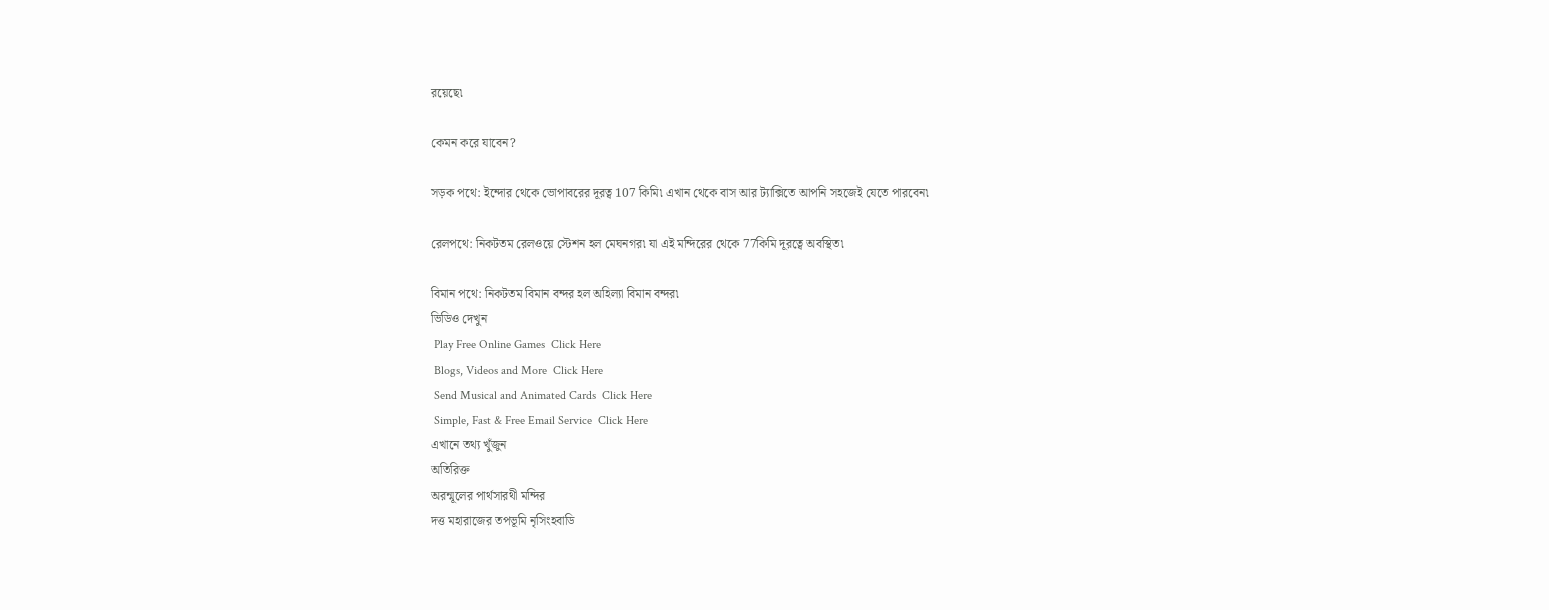রয়েছে৷

কেমন করে যাবেন?

সড়ক পথে: ইন্দোর থেকে ভোপাবরের দূরত্ব 107 কিমি৷ এখান থেকে বাস আর ট্যাক্সিতে আপনি সহজেই যেতে পারবেন৷

রেলপথে: নিকটতম রেলওয়ে স্টেশন হল মেঘনগর৷ যা এই মন্দিরের থেকে 77কিমি দূরত্বে অবস্থিত৷

বিমান পথে: নিকটতম বিমান বন্দর হল অহিল্যা বিমান বন্দর৷
ভিডিও দেখুন
 Play Free Online Games  Click Here
 Blogs, Videos and More  Click Here
 Send Musical and Animated Cards  Click Here
 Simple, Fast & Free Email Service  Click Here
এখানে তথ্য খুঁজুন
অতিরিক্ত
অরন্মূলের পার্থসারথী মন্দির
দত্ত মহারাজের তপভূমি নৃসিংহবাডি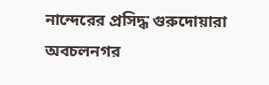নান্দেরের প্রসিদ্ধ গুরুদোয়ারা অবচলনগর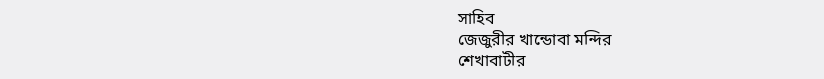সাহিব
জেজুরীর খান্ডোবা মন্দির
শেখাবাটীর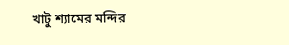খাটু শ্যামের মন্দির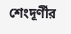শেংদূর্ণীর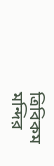ত্রিবিকম মন্দির